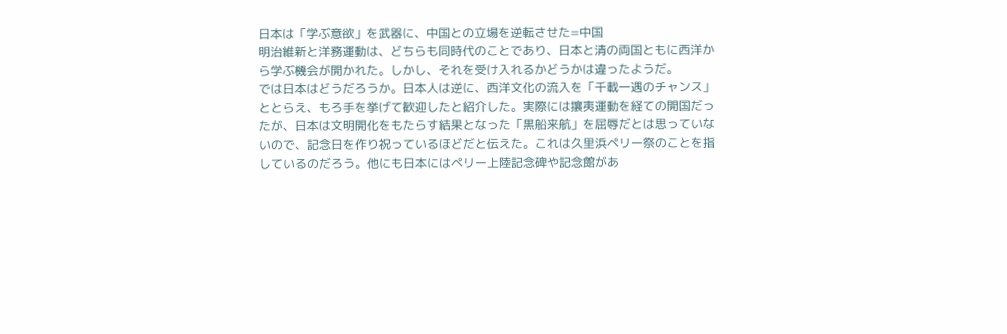日本は「学ぶ意欲」を武器に、中国との立場を逆転させた=中国
明治維新と洋務運動は、どちらも同時代のことであり、日本と清の両国ともに西洋から学ぶ機会が開かれた。しかし、それを受け入れるかどうかは違ったようだ。
では日本はどうだろうか。日本人は逆に、西洋文化の流入を「千載一遇のチャンス」ととらえ、もろ手を挙げて歓迎したと紹介した。実際には攘夷運動を経ての開国だったが、日本は文明開化をもたらす結果となった「黒船来航」を屈辱だとは思っていないので、記念日を作り祝っているほどだと伝えた。これは久里浜ペリー祭のことを指しているのだろう。他にも日本にはペリー上陸記念碑や記念館があ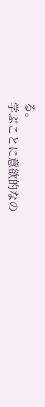る。
学ぶことに意欲的なの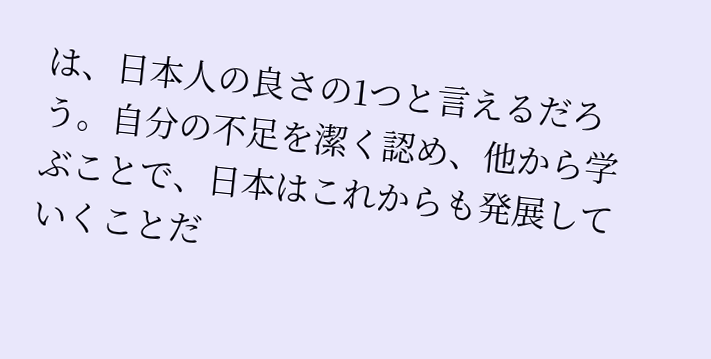は、日本人の良さの1つと言えるだろう。自分の不足を潔く認め、他から学ぶことで、日本はこれからも発展していくことだ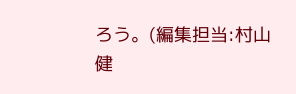ろう。(編集担当:村山健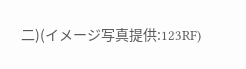二)(イメージ写真提供:123RF)